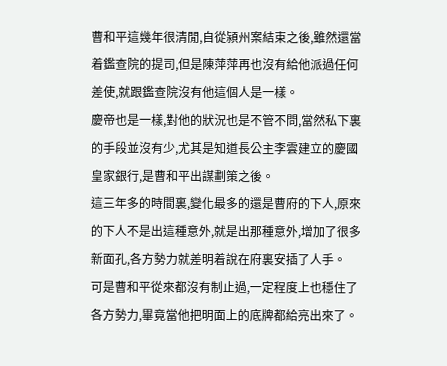曹和平這幾年很清閒,自從潁州案結束之後,雖然還當着鑑查院的提司,但是陳萍萍再也沒有給他派過任何差使,就跟鑑查院沒有他這個人是一樣。
慶帝也是一樣,對他的狀況也是不管不問,當然私下裏的手段並沒有少,尤其是知道長公主李雲建立的慶國皇家銀行,是曹和平出謀劃策之後。
這三年多的時間裏,變化最多的還是曹府的下人,原來的下人不是出這種意外,就是出那種意外,增加了很多新面孔,各方勢力就差明着說在府裏安插了人手。
可是曹和平從來都沒有制止過,一定程度上也穩住了各方勢力,畢竟當他把明面上的底牌都給亮出來了。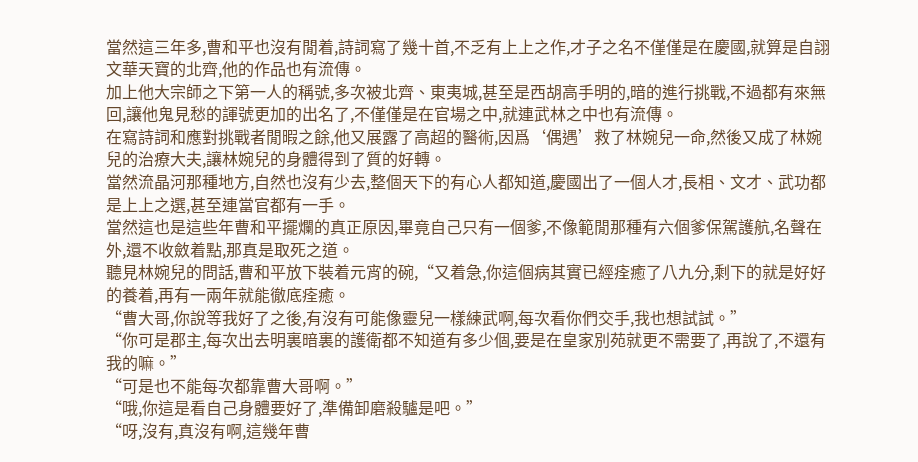當然這三年多,曹和平也沒有閒着,詩詞寫了幾十首,不乏有上上之作,才子之名不僅僅是在慶國,就算是自詡文華天寶的北齊,他的作品也有流傳。
加上他大宗師之下第一人的稱號,多次被北齊、東夷城,甚至是西胡高手明的,暗的進行挑戰,不過都有來無回,讓他鬼見愁的諢號更加的出名了,不僅僅是在官場之中,就連武林之中也有流傳。
在寫詩詞和應對挑戰者閒暇之餘,他又展露了高超的醫術,因爲‘偶遇’救了林婉兒一命,然後又成了林婉兒的治療大夫,讓林婉兒的身體得到了質的好轉。
當然流晶河那種地方,自然也沒有少去,整個天下的有心人都知道,慶國出了一個人才,長相、文才、武功都是上上之選,甚至連當官都有一手。
當然這也是這些年曹和平擺爛的真正原因,畢竟自己只有一個爹,不像範閒那種有六個爹保駕護航,名聲在外,還不收斂着點,那真是取死之道。
聽見林婉兒的問話,曹和平放下裝着元宵的碗,“又着急,你這個病其實已經痊癒了八九分,剩下的就是好好的養着,再有一兩年就能徹底痊癒。
“曹大哥,你說等我好了之後,有沒有可能像靈兒一樣練武啊,每次看你們交手,我也想試試。”
“你可是郡主,每次出去明裏暗裏的護衛都不知道有多少個,要是在皇家別苑就更不需要了,再說了,不還有我的嘛。”
“可是也不能每次都靠曹大哥啊。”
“哦,你這是看自己身體要好了,準備卸磨殺驢是吧。”
“呀,沒有,真沒有啊,這幾年曹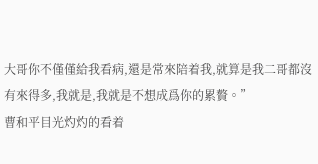大哥你不僅僅給我看病,還是常來陪着我,就算是我二哥都沒有來得多,我就是,我就是不想成爲你的累贅。”
曹和平目光灼灼的看着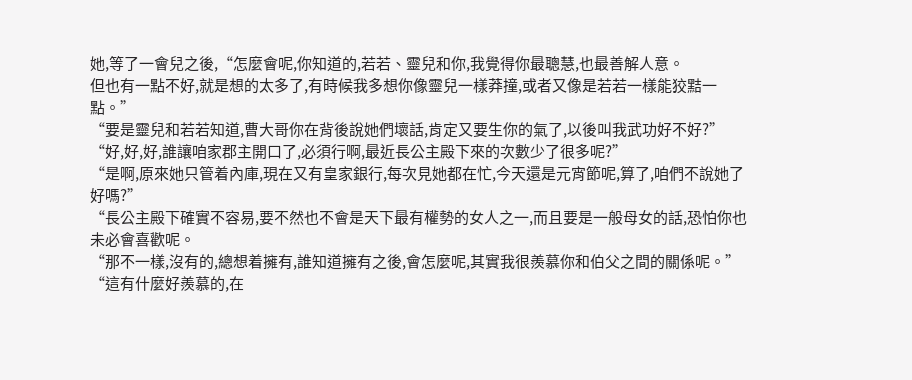她,等了一會兒之後,“怎麼會呢,你知道的,若若、靈兒和你,我覺得你最聰慧,也最善解人意。
但也有一點不好,就是想的太多了,有時候我多想你像靈兒一樣莽撞,或者又像是若若一樣能狡黠一點。”
“要是靈兒和若若知道,曹大哥你在背後說她們壞話,肯定又要生你的氣了,以後叫我武功好不好?”
“好,好,好,誰讓咱家郡主開口了,必須行啊,最近長公主殿下來的次數少了很多呢?”
“是啊,原來她只管着內庫,現在又有皇家銀行,每次見她都在忙,今天還是元宵節呢,算了,咱們不說她了好嗎?”
“長公主殿下確實不容易,要不然也不會是天下最有權勢的女人之一,而且要是一般母女的話,恐怕你也未必會喜歡呢。
“那不一樣,沒有的,總想着擁有,誰知道擁有之後,會怎麼呢,其實我很羨慕你和伯父之間的關係呢。”
“這有什麼好羨慕的,在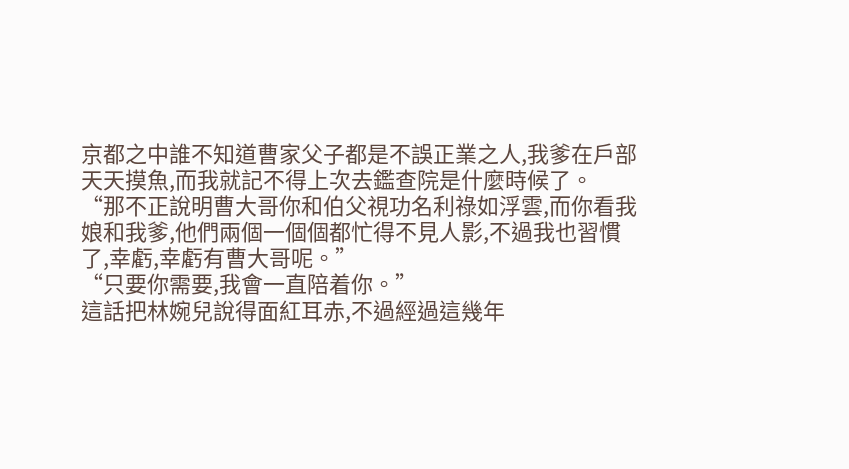京都之中誰不知道曹家父子都是不誤正業之人,我爹在戶部天天摸魚,而我就記不得上次去鑑查院是什麼時候了。
“那不正說明曹大哥你和伯父視功名利祿如浮雲,而你看我娘和我爹,他們兩個一個個都忙得不見人影,不過我也習慣了,幸虧,幸虧有曹大哥呢。”
“只要你需要,我會一直陪着你。”
這話把林婉兒說得面紅耳赤,不過經過這幾年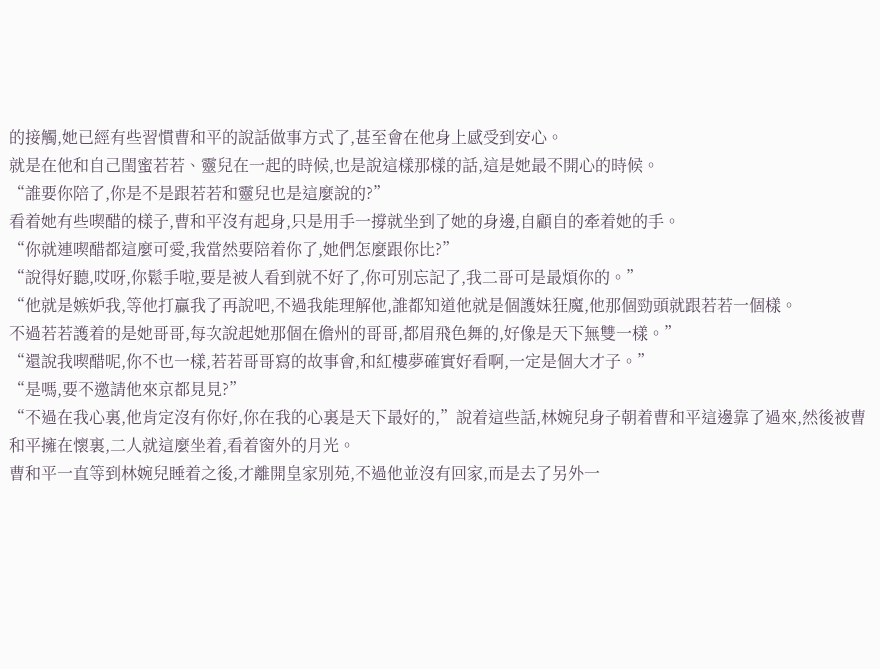的接觸,她已經有些習慣曹和平的說話做事方式了,甚至會在他身上感受到安心。
就是在他和自己閨蜜若若、靈兒在一起的時候,也是說這樣那樣的話,這是她最不開心的時候。
“誰要你陪了,你是不是跟若若和靈兒也是這麼說的?”
看着她有些喫醋的樣子,曹和平沒有起身,只是用手一撐就坐到了她的身邊,自顧自的牽着她的手。
“你就連喫醋都這麼可愛,我當然要陪着你了,她們怎麼跟你比?”
“說得好聽,哎呀,你鬆手啦,要是被人看到就不好了,你可別忘記了,我二哥可是最煩你的。”
“他就是嫉妒我,等他打贏我了再說吧,不過我能理解他,誰都知道他就是個護妹狂魔,他那個勁頭就跟若若一個樣。
不過若若護着的是她哥哥,每次說起她那個在儋州的哥哥,都眉飛色舞的,好像是天下無雙一樣。”
“還說我喫醋呢,你不也一樣,若若哥哥寫的故事會,和紅樓夢確實好看啊,一定是個大才子。”
“是嗎,要不邀請他來京都見見?”
“不過在我心裏,他肯定沒有你好,你在我的心裏是天下最好的,”說着這些話,林婉兒身子朝着曹和平這邊靠了過來,然後被曹和平擁在懷裏,二人就這麼坐着,看着窗外的月光。
曹和平一直等到林婉兒睡着之後,才離開皇家別苑,不過他並沒有回家,而是去了另外一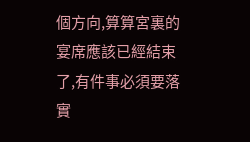個方向,算算宮裏的宴席應該已經結束了,有件事必須要落實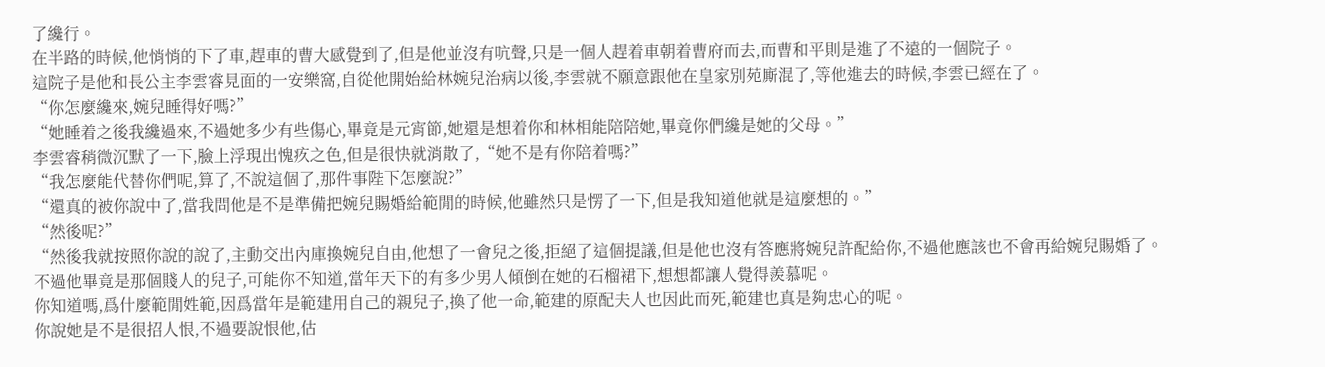了纔行。
在半路的時候,他悄悄的下了車,趕車的曹大感覺到了,但是他並沒有吭聲,只是一個人趕着車朝着曹府而去,而曹和平則是進了不遠的一個院子。
這院子是他和長公主李雲睿見面的一安樂窩,自從他開始給林婉兒治病以後,李雲就不願意跟他在皇家別苑廝混了,等他進去的時候,李雲已經在了。
“你怎麼纔來,婉兒睡得好嗎?”
“她睡着之後我纔過來,不過她多少有些傷心,畢竟是元宵節,她還是想着你和林相能陪陪她,畢竟你們纔是她的父母。”
李雲睿稍微沉默了一下,臉上浮現出愧疚之色,但是很快就消散了,“她不是有你陪着嗎?”
“我怎麼能代替你們呢,算了,不說這個了,那件事陛下怎麼說?”
“還真的被你說中了,當我問他是不是準備把婉兒賜婚給範閒的時候,他雖然只是愣了一下,但是我知道他就是這麼想的。”
“然後呢?”
“然後我就按照你說的說了,主動交出內庫換婉兒自由,他想了一會兒之後,拒絕了這個提議,但是他也沒有答應將婉兒許配給你,不過他應該也不會再給婉兒賜婚了。
不過他畢竟是那個賤人的兒子,可能你不知道,當年天下的有多少男人傾倒在她的石榴裙下,想想都讓人覺得羨慕呢。
你知道嗎,爲什麼範閒姓範,因爲當年是範建用自己的親兒子,換了他一命,範建的原配夫人也因此而死,範建也真是夠忠心的呢。
你說她是不是很招人恨,不過要說恨他,估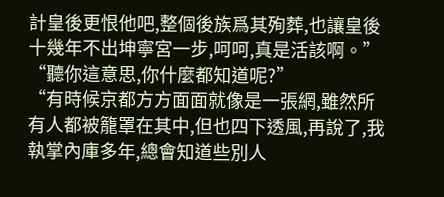計皇後更恨他吧,整個後族爲其殉葬,也讓皇後十幾年不出坤寧宮一步,呵呵,真是活該啊。”
“聽你這意思,你什麼都知道呢?”
“有時候京都方方面面就像是一張網,雖然所有人都被籠罩在其中,但也四下透風,再說了,我執掌內庫多年,總會知道些別人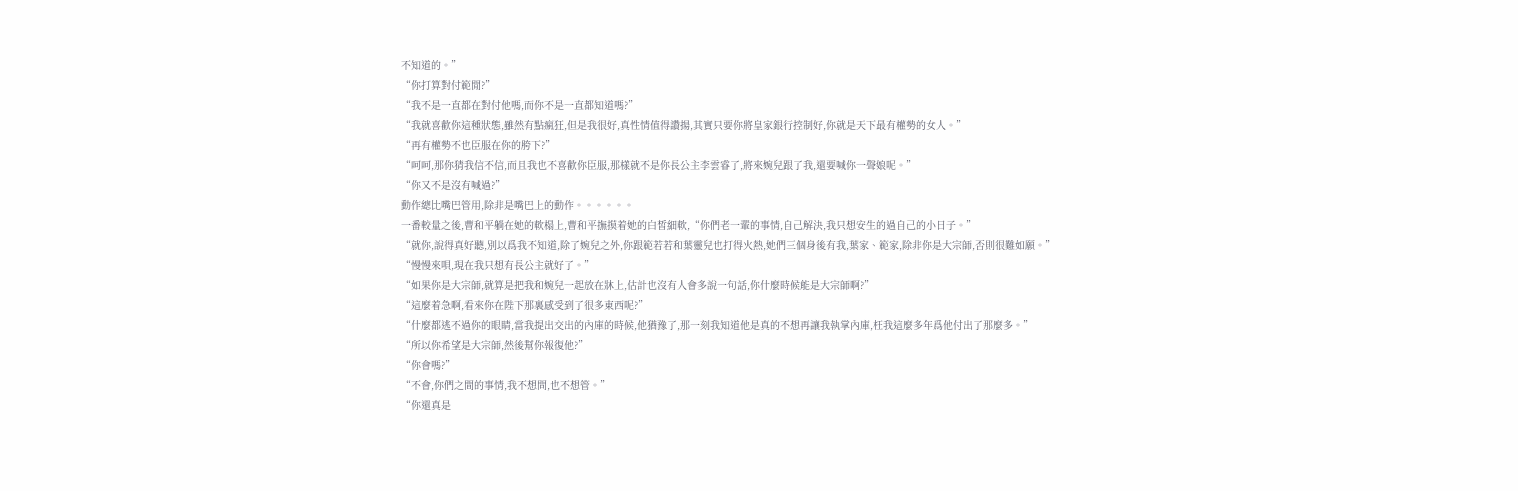不知道的。”
“你打算對付範閒?”
“我不是一直都在對付他嗎,而你不是一直都知道嗎?”
“我就喜歡你這種狀態,雖然有點瘋狂,但是我很好,真性情值得讚揚,其實只要你將皇家銀行控制好,你就是天下最有權勢的女人。”
“再有權勢不也臣服在你的胯下?”
“呵呵,那你猜我信不信,而且我也不喜歡你臣服,那樣就不是你長公主李雲睿了,將來婉兒跟了我,還要喊你一聲娘呢。”
“你又不是沒有喊過?”
動作總比嘴巴管用,除非是嘴巴上的動作。。。。。。
一番較量之後,曹和平躺在她的軟榻上,曹和平撫摸着她的白皙細軟,“你們老一輩的事情,自己解決,我只想安生的過自己的小日子。”
“就你,說得真好聽,別以爲我不知道,除了婉兒之外,你跟範若若和葉靈兒也打得火熱,她們三個身後有我,葉家、範家,除非你是大宗師,否則很難如願。”
“慢慢來唄,現在我只想有長公主就好了。”
“如果你是大宗師,就算是把我和婉兒一起放在牀上,估計也沒有人會多說一句話,你什麼時候能是大宗師啊?”
“這麼着急啊,看來你在陛下那裏感受到了很多東西呢?”
“什麼都逃不過你的眼睛,當我提出交出的內庫的時候,他猶豫了,那一刻我知道他是真的不想再讓我執掌內庫,枉我這麼多年爲他付出了那麼多。”
“所以你希望是大宗師,然後幫你報復他?”
“你會嗎?”
“不會,你們之間的事情,我不想問,也不想管。”
“你還真是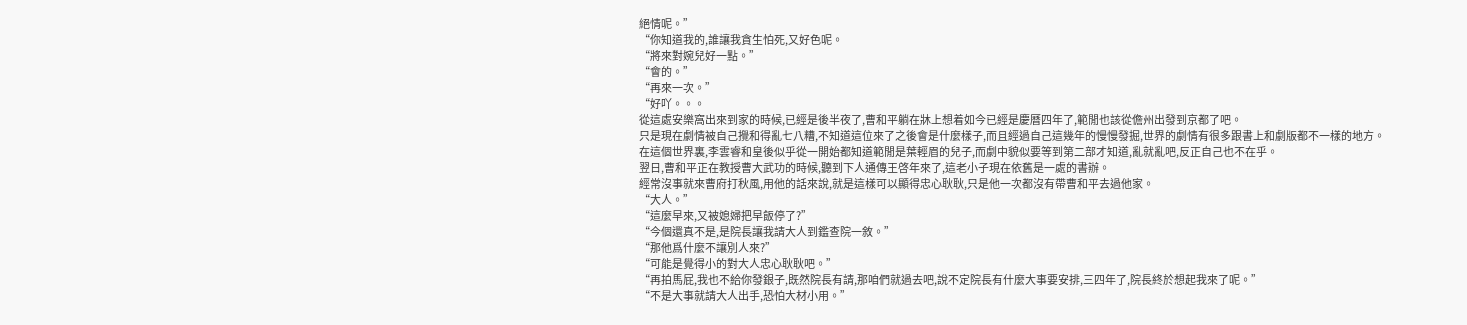絕情呢。”
“你知道我的,誰讓我貪生怕死,又好色呢。
“將來對婉兒好一點。”
“會的。”
“再來一次。”
“好吖。。。
從這處安樂窩出來到家的時候,已經是後半夜了,曹和平躺在牀上想着如今已經是慶曆四年了,範閒也該從儋州出發到京都了吧。
只是現在劇情被自己攪和得亂七八糟,不知道這位來了之後會是什麼樣子,而且經過自己這幾年的慢慢發掘,世界的劇情有很多跟書上和劇版都不一樣的地方。
在這個世界裏,李雲睿和皇後似乎從一開始都知道範閒是葉輕眉的兒子,而劇中貌似要等到第二部才知道,亂就亂吧,反正自己也不在乎。
翌日,曹和平正在教授曹大武功的時候,聽到下人通傳王啓年來了,這老小子現在依舊是一處的書辦。
經常沒事就來曹府打秋風,用他的話來說,就是這樣可以顯得忠心耿耿,只是他一次都沒有帶曹和平去過他家。
“大人。”
“這麼早來,又被媳婦把早飯停了?”
“今個還真不是,是院長讓我請大人到鑑查院一敘。”
“那他爲什麼不讓別人來?”
“可能是覺得小的對大人忠心耿耿吧。”
“再拍馬屁,我也不給你發銀子,既然院長有請,那咱們就過去吧,說不定院長有什麼大事要安排,三四年了,院長終於想起我來了呢。”
“不是大事就請大人出手,恐怕大材小用。”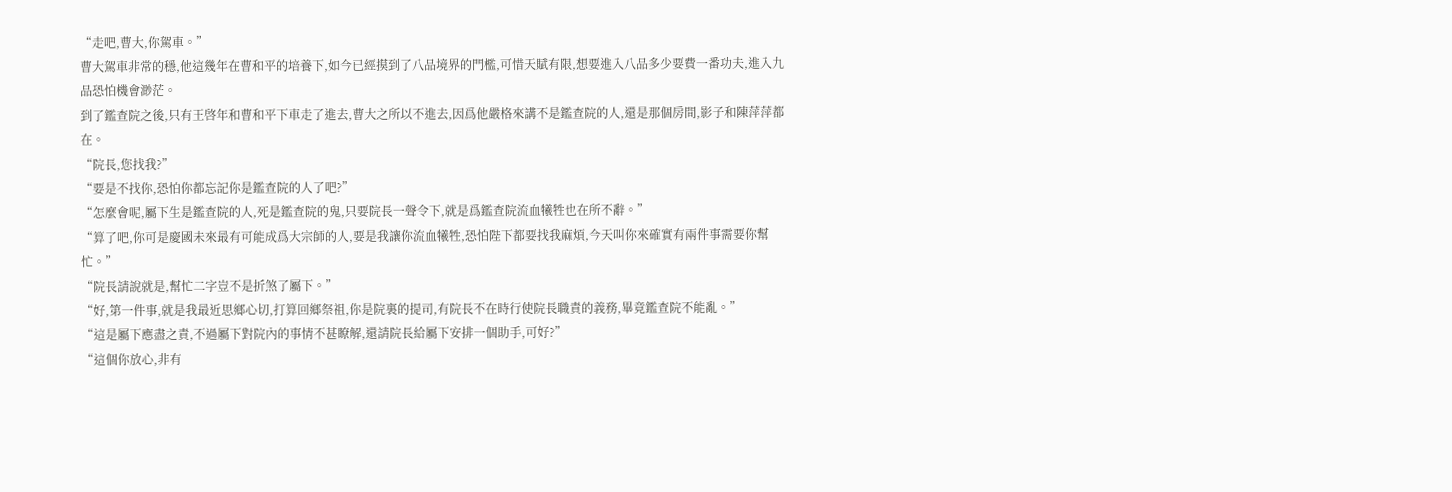“走吧,曹大,你駕車。”
曹大駕車非常的穩,他這幾年在曹和平的培養下,如今已經摸到了八品境界的門檻,可惜天賦有限,想要進入八品多少要費一番功夫,進入九品恐怕機會渺茫。
到了鑑查院之後,只有王啓年和曹和平下車走了進去,曹大之所以不進去,因爲他嚴格來講不是鑑查院的人,還是那個房間,影子和陳萍萍都在。
“院長,您找我?”
“要是不找你,恐怕你都忘記你是鑑查院的人了吧?”
“怎麼會呢,屬下生是鑑查院的人,死是鑑查院的鬼,只要院長一聲令下,就是爲鑑查院流血犧牲也在所不辭。”
“算了吧,你可是慶國未來最有可能成爲大宗師的人,要是我讓你流血犧牲,恐怕陛下都要找我麻煩,今天叫你來確實有兩件事需要你幫忙。”
“院長請說就是,幫忙二字豈不是折煞了屬下。”
“好,第一件事,就是我最近思鄉心切,打算回鄉祭祖,你是院裏的提司,有院長不在時行使院長職責的義務,畢竟鑑查院不能亂。”
“這是屬下應盡之責,不過屬下對院內的事情不甚瞭解,還請院長給屬下安排一個助手,可好?”
“這個你放心,非有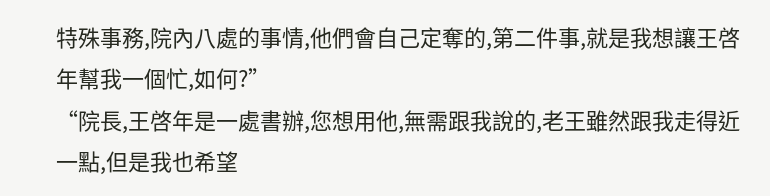特殊事務,院內八處的事情,他們會自己定奪的,第二件事,就是我想讓王啓年幫我一個忙,如何?”
“院長,王啓年是一處書辦,您想用他,無需跟我說的,老王雖然跟我走得近一點,但是我也希望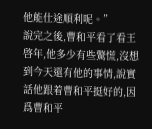他能仕途順利呢。”
說完之後,曹和平看了看王啓年,他多少有些驚慌,沒想到今天還有他的事情,說實話他跟着曹和平挺好的,因爲曹和平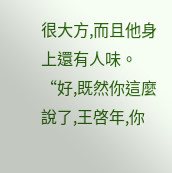很大方,而且他身上還有人味。
“好,既然你這麼說了,王啓年,你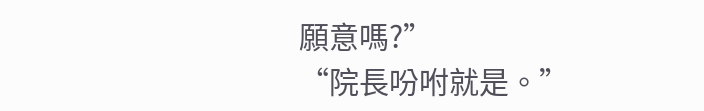願意嗎?”
“院長吩咐就是。”